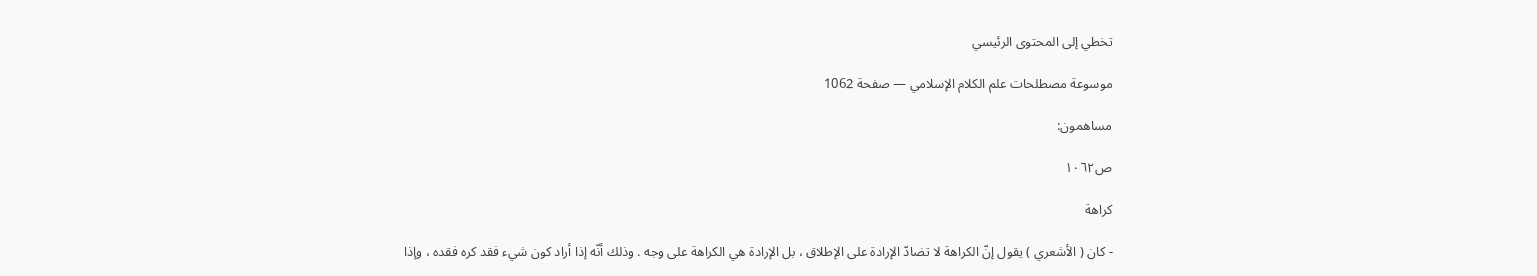تخطي إلى المحتوى الرئيسي

موسوعة مصطلحات علم الكلام الإسلامي — صفحة 1062

مساهمون:

ص١٠٦٢

كراهة

- كان ( الأشعري ) يقول إنّ الكراهة لا تضادّ الإرادة على الإطلاق ، بل الإرادة هي الكراهة على وجه . وذلك أنّه إذا أراد كون شيء فقد كره فقده ، وإذا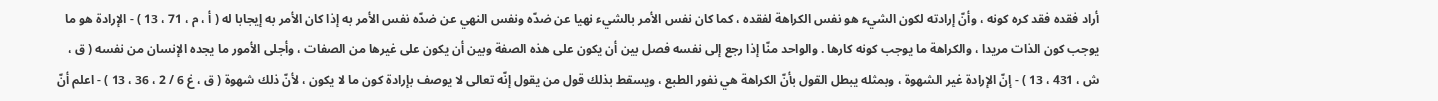أراد فقده فقد كره كونه ، وأنّ إرادته لكون الشيء هو نفس الكراهة لفقده ، كما كان نفس الأمر بالشيء نهيا عن ضدّه ونفس النهي عن ضدّه نفس الأمر به إذا كان الأمر به إيجابا له ( أ ، م ، 71 ، 13 ) - الإرادة هو ما يوجب كون الذات مريدا ، والكراهة ما يوجب كونه كارها . والواحد منّا إذا رجع إلى نفسه فصل بين أن يكون على هذه الصفة وبين أن يكون على غيرها من الصفات ، وأجلى الأمور ما يجده الإنسان من نفسه ( ق ، ش ، 431 ، 13 ) - إنّ الإرادة غير الشهوة ، وبمثله يبطل القول بأنّ الكراهة هي نفور الطبع ، ويسقط بذلك قول من يقول إنّه تعالى لا يوصف بإرادة كون ما لا يكون ، لأنّ ذلك شهوة ( ق ، غ 6 / 2 ، 36 ، 13 ) - اعلم أنّ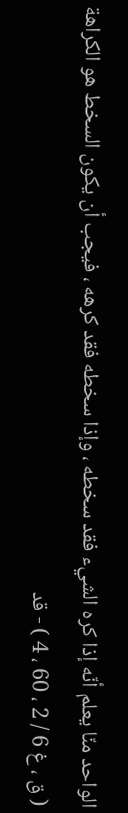الواحد منّا يعلم أنّه إذا كره الشيء فقد سخطه ، وإذا سخطه فقد كرهه ، فيجب أن يكون السخط هو الكراهة ( ق ، غ 6 / 2 ، 60 ، 4 ) - قد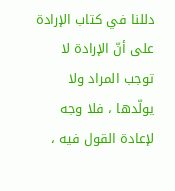دللنا في كتاب الإرادة على أنّ الإرادة لا توجب المراد ولا يولّدها ، فلا وجه لإعادة القول فيه ،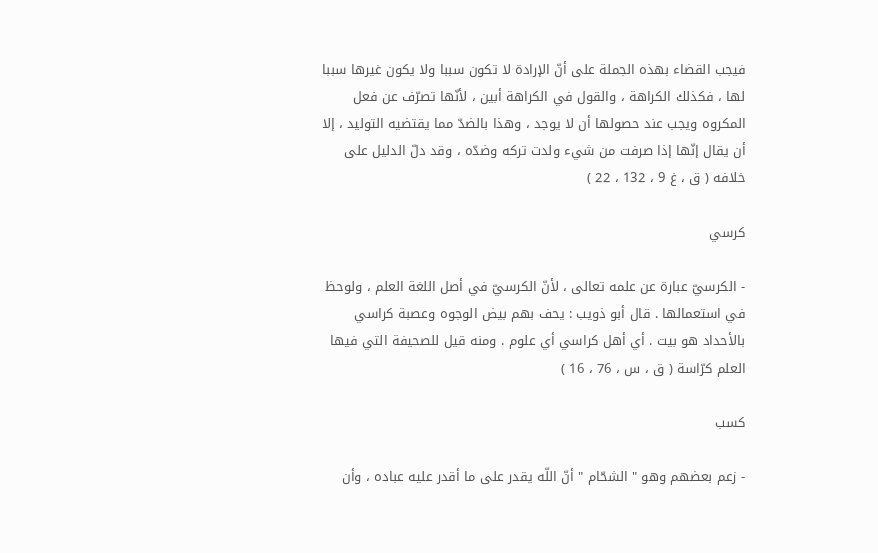فيجب القضاء بهذه الجملة على أنّ الإرادة لا تكون سببا ولا يكون غيرها سببا لها ، فكذلك الكراهة ، والقول في الكراهة أبين ، لأنّها تصرّف عن فعل المكروه ويجب عند حصولها أن لا يوجد ، وهذا بالضدّ مما يقتضيه التوليد ، إلا أن يقال إنّها إذا صرفت من شيء ولدت تركه وضدّه ، وقد دلّ الدليل على خلافه ( ق ، غ 9 ، 132 ، 22 )

كرسي

- الكرسيّ عبارة عن علمه تعالى ، لأنّ الكرسيّ في أصل اللغة العلم ، ولوحظ في استعمالها . قال أبو ذويب : يحف بهم بيض الوجوه وعصبة كراسي بالأحداد هو بيت . أي أهل كراسي أي علوم . ومنه قيل للصحيفة التي فيها العلم كرّاسة ( ق ، س ، 76 ، 16 )

كسب

- زعم بعضهم وهو " الشحّام " أنّ اللّه يقدر على ما أقدر عليه عباده ، وأن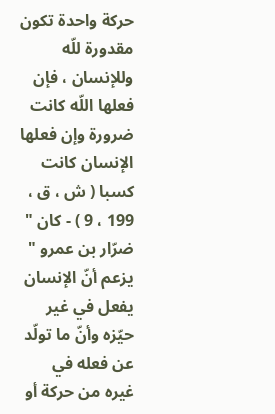حركة واحدة تكون مقدورة للّه وللإنسان ، فإن فعلها اللّه كانت ضرورة وإن فعلها الإنسان كانت كسبا ( ش ، ق ، 199 ، 9 ) - كان " ضرّار بن عمرو " يزعم أنّ الإنسان يفعل في غير حيّزه وأنّ ما تولّد عن فعله في غيره من حركة أو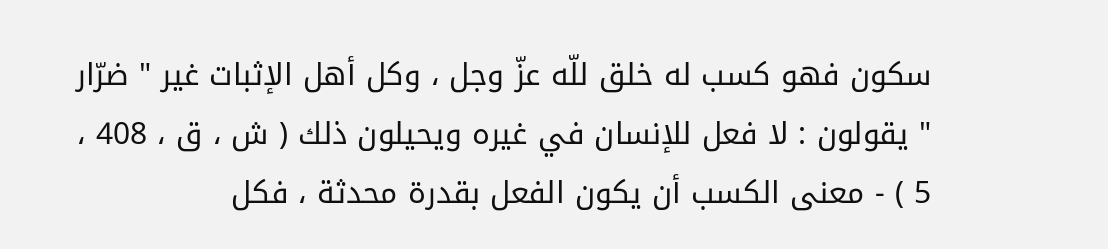سكون فهو كسب له خلق للّه عزّ وجل ، وكل أهل الإثبات غير " ضرّار " يقولون : لا فعل للإنسان في غيره ويحيلون ذلك ( ش ، ق ، 408 ، 5 ) - معنى الكسب أن يكون الفعل بقدرة محدثة ، فكل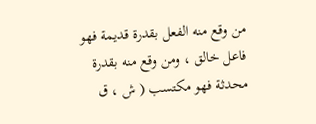من وقع منه الفعل بقدرة قديمة فهو فاعل خالق ، ومن وقع منه بقدرة محدثة فهو مكتسب ( ش ، ق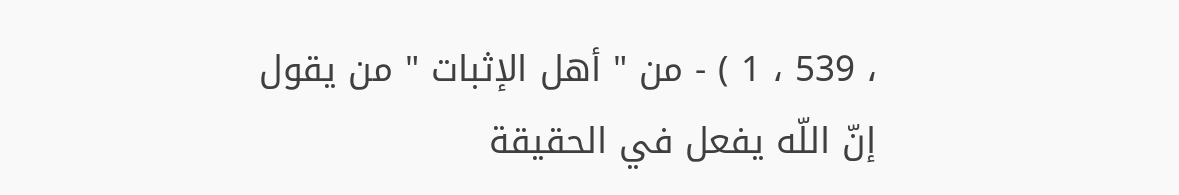، 539 ، 1 ) - من " أهل الإثبات " من يقول إنّ اللّه يفعل في الحقيقة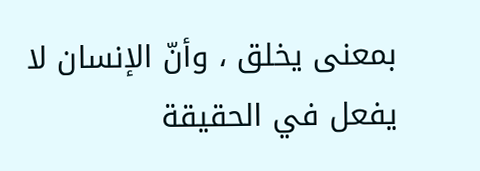بمعنى يخلق ، وأنّ الإنسان لا يفعل في الحقيقة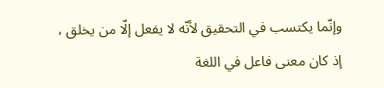وإنّما يكتسب في التحقيق لأنّه لا يفعل إلّا من يخلق ، إذ كان معنى فاعل في اللغة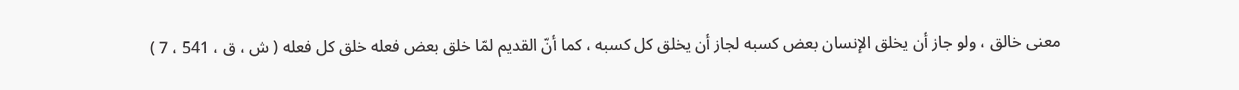معنى خالق ، ولو جاز أن يخلق الإنسان بعض كسبه لجاز أن يخلق كل كسبه ، كما أنّ القديم لمّا خلق بعض فعله خلق كل فعله ( ش ، ق ، 541 ، 7 )